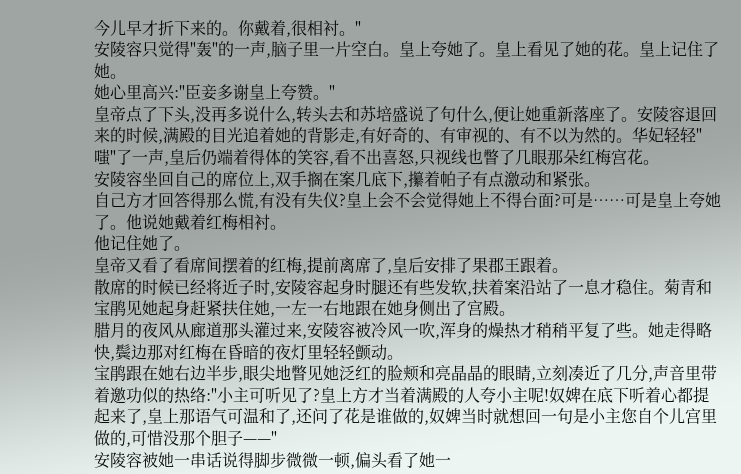今儿早才折下来的。你戴着,很相衬。"
安陵容只觉得"轰"的一声,脑子里一片空白。皇上夸她了。皇上看见了她的花。皇上记住了她。
她心里高兴:"臣妾多谢皇上夸赞。"
皇帝点了下头,没再多说什么,转头去和苏培盛说了句什么,便让她重新落座了。安陵容退回来的时候,满殿的目光追着她的背影走,有好奇的、有审视的、有不以为然的。华妃轻轻"嗤"了一声,皇后仍端着得体的笑容,看不出喜怒,只视线也瞥了几眼那朵红梅宫花。
安陵容坐回自己的席位上,双手搁在案几底下,攥着帕子有点激动和紧张。
自己方才回答得那么慌,有没有失仪?皇上会不会觉得她上不得台面?可是……可是皇上夸她了。他说她戴着红梅相衬。
他记住她了。
皇帝又看了看席间摆着的红梅,提前离席了,皇后安排了果郡王跟着。
散席的时候已经将近子时,安陵容起身时腿还有些发软,扶着案沿站了一息才稳住。菊青和宝鹃见她起身赶紧扶住她,一左一右地跟在她身侧出了宫殿。
腊月的夜风从廊道那头灌过来,安陵容被冷风一吹,浑身的燥热才稍稍平复了些。她走得略快,鬓边那对红梅在昏暗的夜灯里轻轻颤动。
宝鹃跟在她右边半步,眼尖地瞥见她泛红的脸颊和亮晶晶的眼睛,立刻凑近了几分,声音里带着邀功似的热络:"小主可听见了?皇上方才当着满殿的人夸小主呢!奴婢在底下听着心都提起来了,皇上那语气可温和了,还问了花是谁做的,奴婢当时就想回一句是小主您自个儿宫里做的,可惜没那个胆子——"
安陵容被她一串话说得脚步微微一顿,偏头看了她一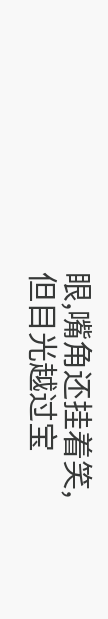眼,嘴角还挂着笑,但目光越过宝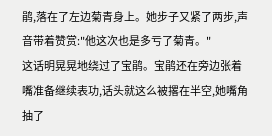鹃,落在了左边菊青身上。她步子又紧了两步,声音带着赞赏:"他这次也是多亏了菊青。"
这话明晃晃地绕过了宝鹃。宝鹃还在旁边张着嘴准备继续表功,话头就这么被撂在半空,她嘴角抽了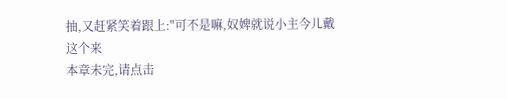抽,又赶紧笑着跟上:"可不是嘛,奴婢就说小主今儿戴这个来
本章未完,请点击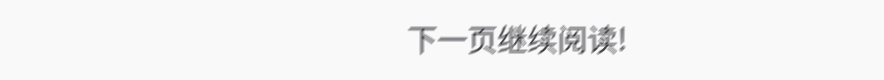下一页继续阅读!